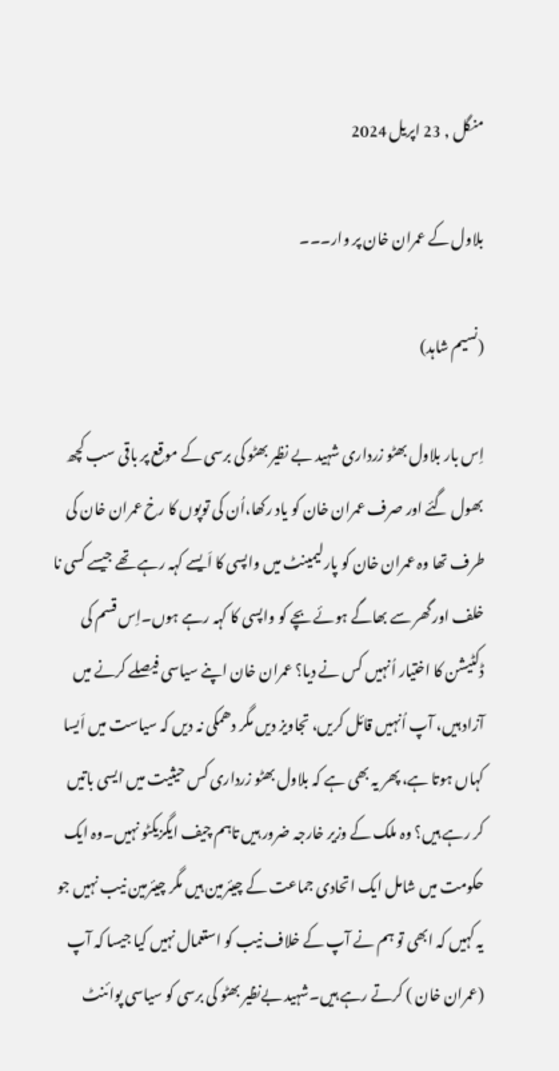منگل , 23 اپریل 2024

بلاول کے عمران خان پر وار۔۔۔

(نسیم شاہد)

اِس بار بلاول بھٹو زرداری شہید بے نظیر بھٹو کی برسی کے موقع پر باقی سب کچھ بھول گئے اور صرف عمران خان کو یاد رکھا،اُن کی توپوں کا رخ عمران خان کی طرف تھا وہ عمران خان کو پارلیمینٹ میں واپسی کا اَیسے کہہ رہے تھے جیسے کسی نا خلف اور گھر سے بھاگے ہوئے بچے کو واپسی کا کہہ رہے ہوں۔اِس قسم کی ڈکٹیشن کا اختیار اُنہیں کس نے دیا؟ عمران خان اپنے سیاسی فیصلے کرنے میں آزاد ہیں، آپ اُنہیں قائل کریں، تجاویز دیں مگر دھمکی نہ دیں کہ سیاست میں اَیسا کہاں ہوتا ہے، پھر یہ بھی ہے کہ بلاول بھٹو زرداری کس حیثیت میں ایسی باتیں کر رہے ہیں؟ وہ ملک کے وزیر خارجہ ضرور ہیں تاہم چیف ایگزیکٹو نہیں۔وہ ایک حکومت میں شامل ایک اتحادی جماعت کے چیئرمین ہیں مگر چیئرمین نیب نہیں جو یہ کہیں کہ ابھی تو ہم نے آپ کے خلاف نیب کو استعمال نہیں کیا جیسا کہ آپ (عمران خان ) کرتے رہے ہیں۔شہید بےنظیر بھٹو کی برسی کو سیاسی پوائنٹ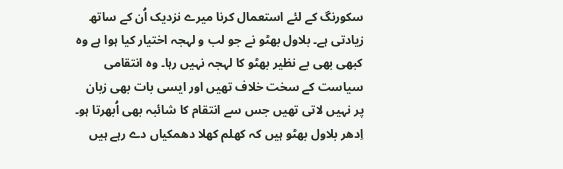سکورنگ کے لئے استعمال کرنا میرے نزدیک اُن کے ساتھ زیادتی ہے۔ بلاول بھٹو نے جو لب و لہجہ اختیار کیا ہوا ہے وہ کبھی بھی بے نظیر بھٹو کا لہجہ نہیں رہا۔ وہ انتقامی سیاست کے سخت خلاف تھیں اور ایسی بات بھی زبان پر نہیں لاتی تھیں جس سے انتقام کا شائبہ بھی اُبھرتا ہو۔ اِدھر بلاول بھٹو ہیں کہ کھلم کھلا دھمکیاں دے رہے ہیں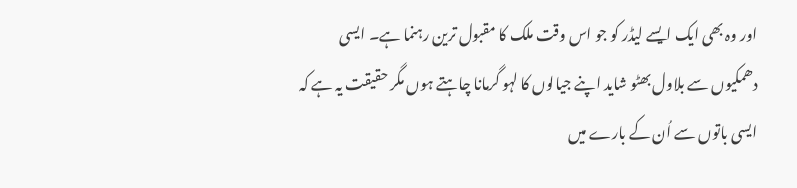اور وہ بھی ایک ایسے لیڈر کو جو اس وقت ملک کا مقبول ترین رہنما ہے۔ ایسی دھمکیوں سے بلاول بھٹو شاید اپنے جیالوں کا لہو گرمانا چاہتے ہوں مگر حقیقت یہ ہے کہ ایسی باتوں سے اُن کے بارے میں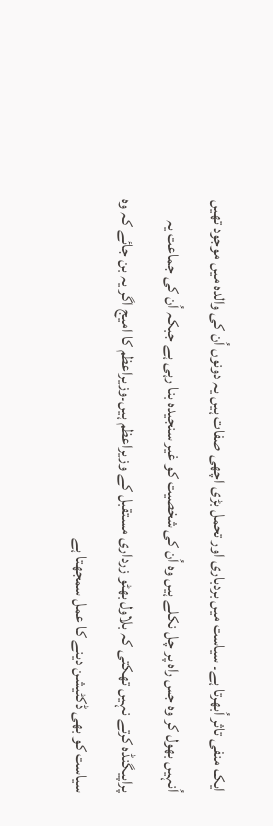ایک منفی تاثر اُبھرتا ہے۔ سیاست میں بردباری اور تحمل بڑی اچھی صفات ہیں یہ دونوں اُن کی والدہ میں موجود تھیں اُنہیں بھول کر وہ جس راہ پر چل نکلے ہیں وہ اُن کی شخصیت کو غیر سنجیدہ بنا رہی ہے جبکہ اُن کی جماعت یہ پراپیگنڈہ کرتے نہیں تھکتی کہ بلاول بھٹو زرداری مستقبل کے وزیراعظم ہیں۔وزیراعظم کا امیج اگر یہ بن جائے کہ وہ سیاست کو بھی ڈکٹیشن دینے کا عمل سمجھتا ہے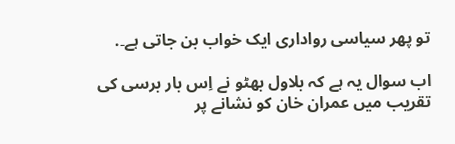تو پھر سیاسی رواداری ایک خواب بن جاتی ہے۔.

اب سوال یہ ہے کہ بلاول بھٹو نے اِس بار برسی کی تقریب میں عمران خان کو نشانے پر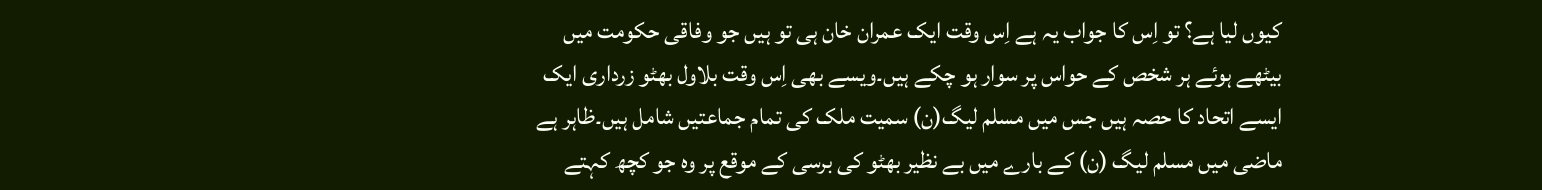کیوں لیا ہے؟ تو اِس کا جواب یہ ہے اِس وقت ایک عمران خان ہی تو ہیں جو وفاقی حکومت میں بیٹھے ہوئے ہر شخص کے حواس پر سوار ہو چکے ہیں۔ویسے بھی اِس وقت بلاول بھٹو زرداری ایک ایسے اتحاد کا حصہ ہیں جس میں مسلم لیگ(ن) سمیت ملک کی تمام جماعتیں شامل ہیں۔ظاہر ہے ماضی میں مسلم لیگ (ن) کے بارے میں بے نظیر بھٹو کی برسی کے موقع پر وہ جو کچھ کہتے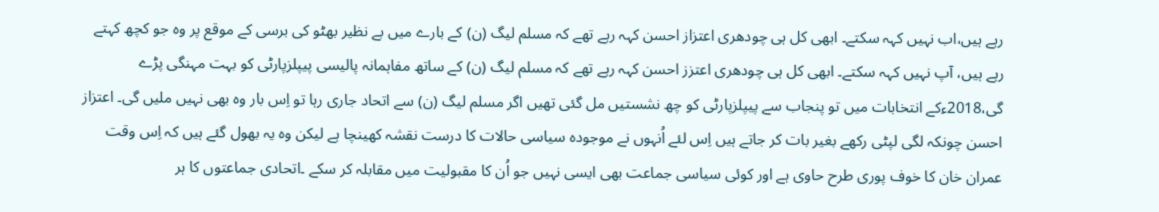رہے ہیں،اب نہیں کہہ سکتے۔ ابھی کل ہی چودھری اعتزاز احسن کہہ رہے تھے کہ مسلم لیگ (ن) کے بارے میں بے نظیر بھٹو کی برسی کے موقع پر وہ جو کچھ کہتے رہے ہیں، آپ نہیں کہہ سکتے۔ ابھی کل ہی چودھری اعتزز احسن کہہ رہے تھے کہ مسلم لیگ (ن) کے ساتھ مفاہمانہ پالیسی پیپلزپارٹی کو بہت مہنگی پڑے گی،2018ءکے انتخابات میں تو پنجاب سے پیپلزپارٹی کو چھ نشستیں مل گئی تھیں اگر مسلم لیگ (ن) سے اتحاد جاری رہا تو اِس بار وہ بھی نہیں ملیں گی۔ اعتزاز احسن چونکہ لگی لپٹی رکھے بغیر بات کر جاتے ہیں اِس لئے اُنہوں نے موجودہ سیاسی حالات کا درست نقشہ کھینچا ہے لیکن وہ یہ بھول گئے ہیں کہ اِس وقت عمران خان کا خوف پوری طرح حاوی ہے اور کوئی سیاسی جماعت بھی ایسی نہیں جو اُن کا مقبولیت میں مقابلہ کر سکے ۔اتحادی جماعتوں کا ہر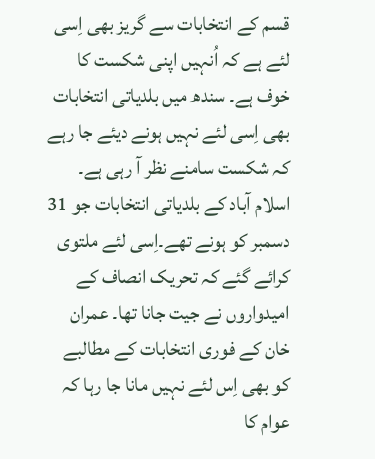قسم کے انتخابات سے گریز بھی اِسی لئے ہے کہ اُنہیں اپنی شکست کا خوف ہے۔ سندھ میں بلدیاتی انتخابات بھی اِسی لئے نہیں ہونے دیئے جا رہے کہ شکست سامنے نظر آ رہی ہے۔ اسلام آباد کے بلدیاتی انتخابات جو 31 دسمبر کو ہونے تھے۔اِسی لئے ملتوی کرائے گئے کہ تحریک انصاف کے امیدواروں نے جیت جانا تھا۔ عمران خان کے فوری انتخابات کے مطالبے کو بھی اِس لئے نہیں مانا جا رہا کہ عوام کا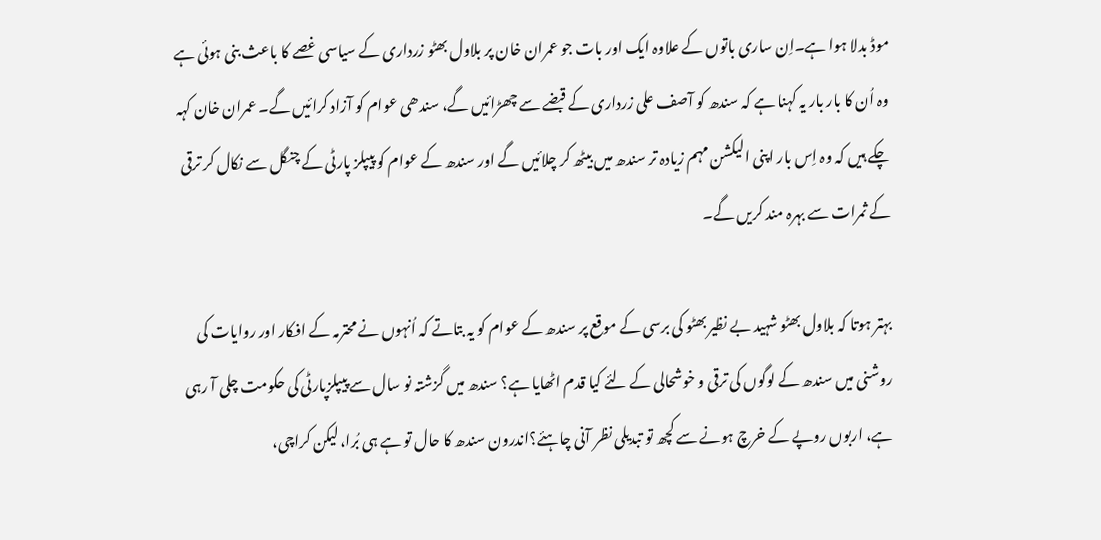موڈ بدلا ہوا ہے۔اِن ساری باتوں کے علاوہ ایک اور بات جو عمران خان پر بلاول بھٹو زرداری کے سیاسی غصے کا باعث بنی ہوئی ہے وہ اُن کا بار بار یہ کہنا ہے کہ سندھ کو آصف علی زرداری کے قبضے سے چھڑائیں گے، سندھی عوام کو آزاد کرائیں گے۔ عمران خان کہہ چکے ہیں کہ وہ اِس بار اپنی الیکشن مہم زیادہ تر سندھ میں بیٹھ کر چلائیں گے اور سندھ کے عوام کو پیپلز پارٹی کے چنگل سے نکال کر ترقی کے ثمرات سے بہرہ مند کریں گے۔

بہتر ہوتا کہ بلاول بھٹو شہید بے نظیر بھٹو کی برسی کے موقع پر سندھ کے عوام کو یہ بتاتے کہ اُنہوں نے محترمہ کے افکار اور روایات کی روشنی میں سندھ کے لوگوں کی ترقی و خوشحالی کے لئے کیا قدم اٹھایا ہے؟ سندھ میں گزشتہ نو سال سے پیپلزپارٹی کی حکومت چلی آ رہی ہے، اربوں روپے کے خرچ ہونے سے کچھ تو تبدیلی نظر آنی چاہئے؟اندرون سندھ کا حال تو ہے ہی بُرا، لیکن کراچی،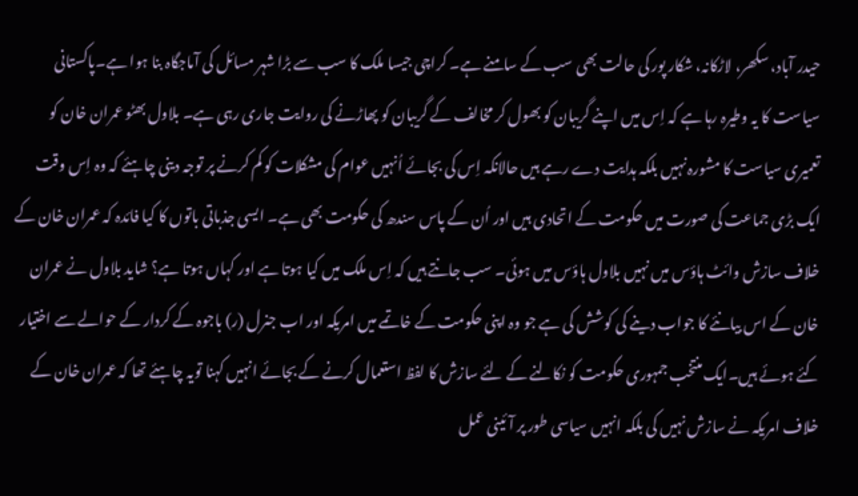حیدر آباد، سکھر، لاڑکانہ، شکار پور کی حالت بھی سب کے سامنے ہے۔ کراچی جیسا ملک کا سب سے بڑا شہر مسائل کی آماجگاہ بنا ہوا ہے۔پاکستانی سیاست کا یہ وطیرہ رہا ہے کہ اِس میں اپنے گریبان کو بھول کر مخالف کے گریبان کو پھاڑنے کی روایت جاری رہی ہے۔ بلاول بھٹو عمران خان کو تعمیری سیاست کا مشورہ نہیں بلکہ ہدایت دے رہے ہیں حالانکہ اِس کی بجائے اُنہیں عوام کی مشکلات کو کم کرنے پر توجہ دینی چاہئے کہ وہ اِس وقت ایک بڑی جماعت کی صورت میں حکومت کے اتحادی ہیں اور اُن کے پاس سندھ کی حکومت بھی ہے۔ ایسی جذباتی باتوں کا کیا فائدہ کہ عمران خان کے خلاف سازش وائٹ ہاؤس میں نہیں بلاول ہاؤس میں ہوئی۔ سب جانتے ہیں کہ اِس ملک میں کیا ہوتا ہے اور کہاں ہوتا ہے؟ شاید بلاول نے عمران خان کے اس بیانئے کا جواب دینے کی کوشش کی ہے جو وہ اپنی حکومت کے خاتمے میں امریکہ اور اب جنرل (ر) باجوہ کے کردار کے حوالے سے اختیار کئے ہوئے ہیں۔ایک منتخب جمہوری حکومت کو نکالنے کے لئے سازش کا لفظ استعمال کرنے کے بجائے انہیں کہنا تویہ چاہئے تھا کہ عمران خان کے خلاف امریکہ نے سازش نہیں کی بلکہ انہیں سیاسی طور پر آئینی عمل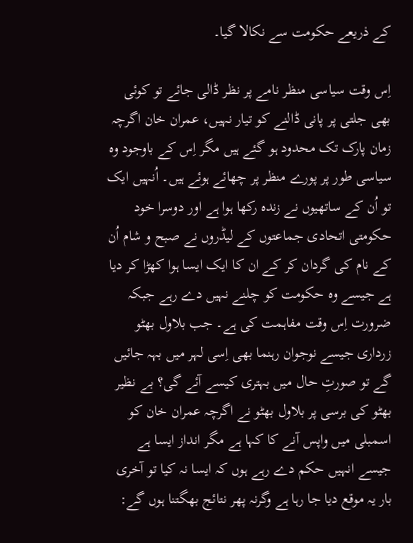کے ذریعے حکومت سے نکالا گیا۔

اِس وقت سیاسی منظر نامے پر نظر ڈالی جائے تو کوئی بھی جلتی پر پانی ڈالنے کو تیار نہیں، عمران خان اگرچہ زمان پارک تک محدود ہو گئے ہیں مگر اِس کے باوجود وہ سیاسی طور پر پورے منظر پر چھائے ہوئے ہیں۔ اُنہیں ایک تو اُن کے ساتھیوں نے زندہ رکھا ہوا ہے اور دوسرا خود حکومتی اتحادی جماعتوں کے لیڈروں نے صبح و شام اُن کے نام کی گردان کر کے ان کا ایک ایسا ہوا کھڑا کر دیا ہے جیسے وہ حکومت کو چلنے نہیں دے رہے جبکہ ضرورت اِس وقت مفاہمت کی ہے۔ جب بلاول بھٹو زرداری جیسے نوجوان رہنما بھی اِسی لہر میں بہہ جائیں گے تو صورتِ حال میں بہتری کیسے آئے گی؟ بے نظیر بھٹو کی برسی پر بلاول بھٹو نے اگرچہ عمران خان کو اسمبلی میں واپس آنے کا کہا ہے مگر انداز ایسا ہے جیسے انہیں حکم دے رہے ہوں کہ ایسا نہ کیا تو آخری بار یہ موقع دیا جا رہا ہے وگرنہ پھر نتائج بھگتنا ہوں گے: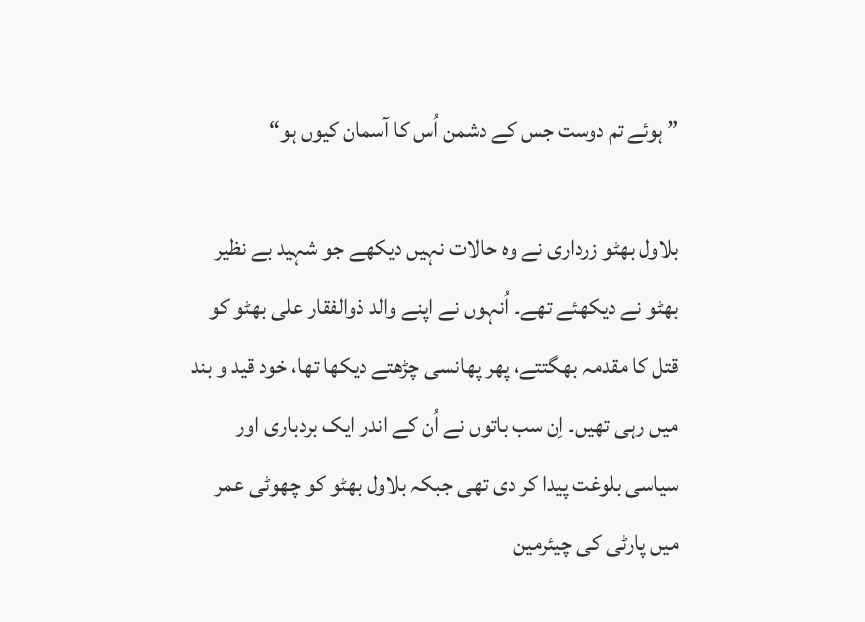” ہوئے تم دوست جس کے دشمن اُس کا آسمان کیوں ہو“

بلاول بھٹو زرداری نے وہ حالات نہیں دیکھے جو شہید بے نظیر بھٹو نے دیکھئے تھے۔ اُنہوں نے اپنے والد ذوالفقار علی بھٹو کو قتل کا مقدمہ بھگتتے، پھر پھانسی چڑھتے دیکھا تھا، خود قید و بند میں رہی تھیں۔ اِن سب باتوں نے اُن کے اندر ایک بردباری اور سیاسی بلوغت پیدا کر دی تھی جبکہ بلاول بھٹو کو چھوٹی عمر میں پارٹی کی چیئرمین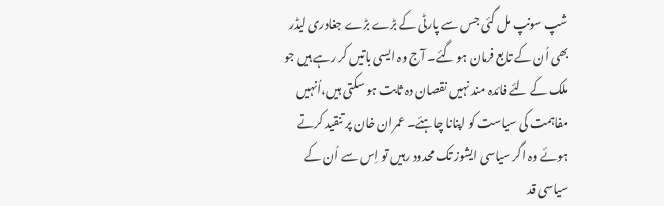شپ سونپ مل گئی جس سے پارٹی کے بڑے بڑے جغادری لیڈر بھی اُن کے تابع فرمان ہو گئے۔ آج وہ ایسی باتیں کر رہے ہیں جو ملک کے لئے فائدہ مند نہیں نقصان دہ ثابت ہو سکتی ہیں،اُنہیں مفاہمت کی سیاست کو اپنانا چاہئے۔ عمران خان پر تنقید کرتے ہوئے وہ اگر سیاسی ایشوز تک محدود رہیں تو اِس سے اُن کے سیاسی قد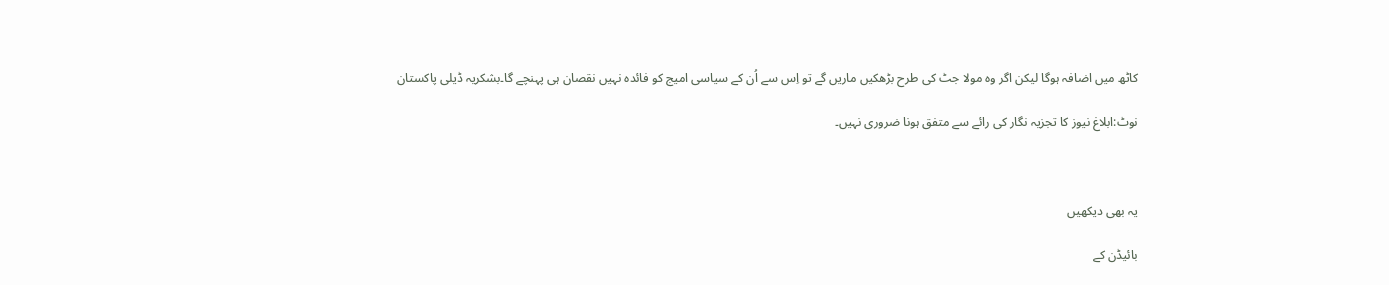کاٹھ میں اضافہ ہوگا لیکن اگر وہ مولا جٹ کی طرح بڑھکیں ماریں گے تو اِس سے اُن کے سیاسی امیج کو فائدہ نہیں نقصان ہی پہنچے گا۔بشکریہ ڈیلی پاکستان

نوٹ:ابلاغ نیوز کا تجزیہ نگار کی رائے سے متفق ہونا ضروری نہیں۔



یہ بھی دیکھیں

بائیڈن کے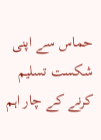حماس سے اپنی شکست تسلیم کرنے کے چار اہم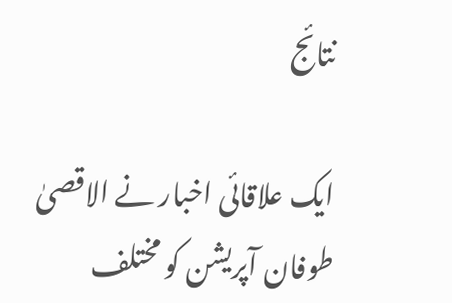نتائج

ایک علاقائی اخبار نے الاقصیٰ طوفان آپریشن کو مختلف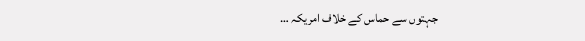جہتوں سے حماس کے خلاف امریکہ …